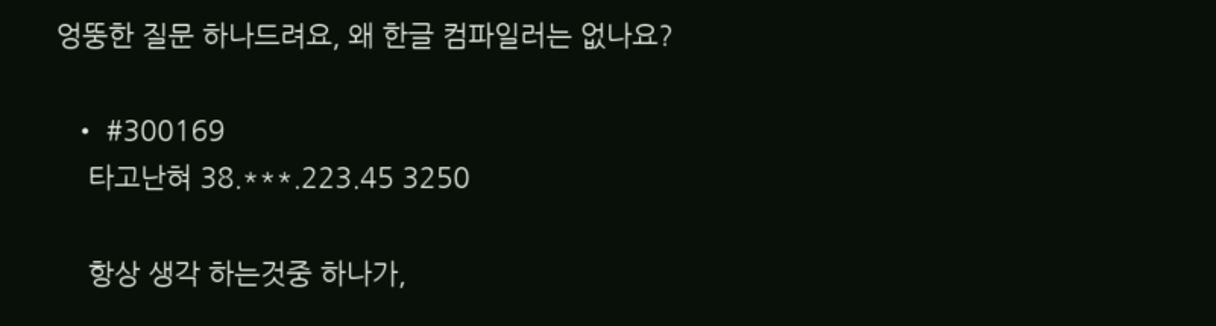엉뚱한 질문 하나드려요, 왜 한글 컴파일러는 없나요?

  • #300169
    타고난혀 38.***.223.45 3250

    항상 생각 하는것중 하나가,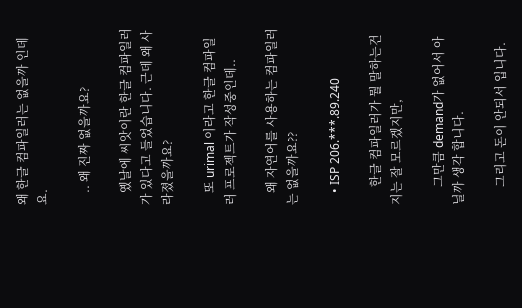왜 한글 컴파일러는 없을까 인데요.

    .. 왜 진짜 없을까요?

    옜날에 씨앗이란 한글 컴파일러가 있다고 들었습니다. 근데 왜 사라졌을까요?

    또 urimal 이라고 한글 컴파일러 프로젝트가 작성중인데..

    왜 자연어를 사용하는 컴파일러는 없을까요??

    • ISP 206.***.89.240

      한글 컴파일러가 뭘 말하는건지는 잘 모르겠지만,

      그만큼 demand가 없어서 아닐까 생각 합니다.

      그리고 돈이 안되서 입니다.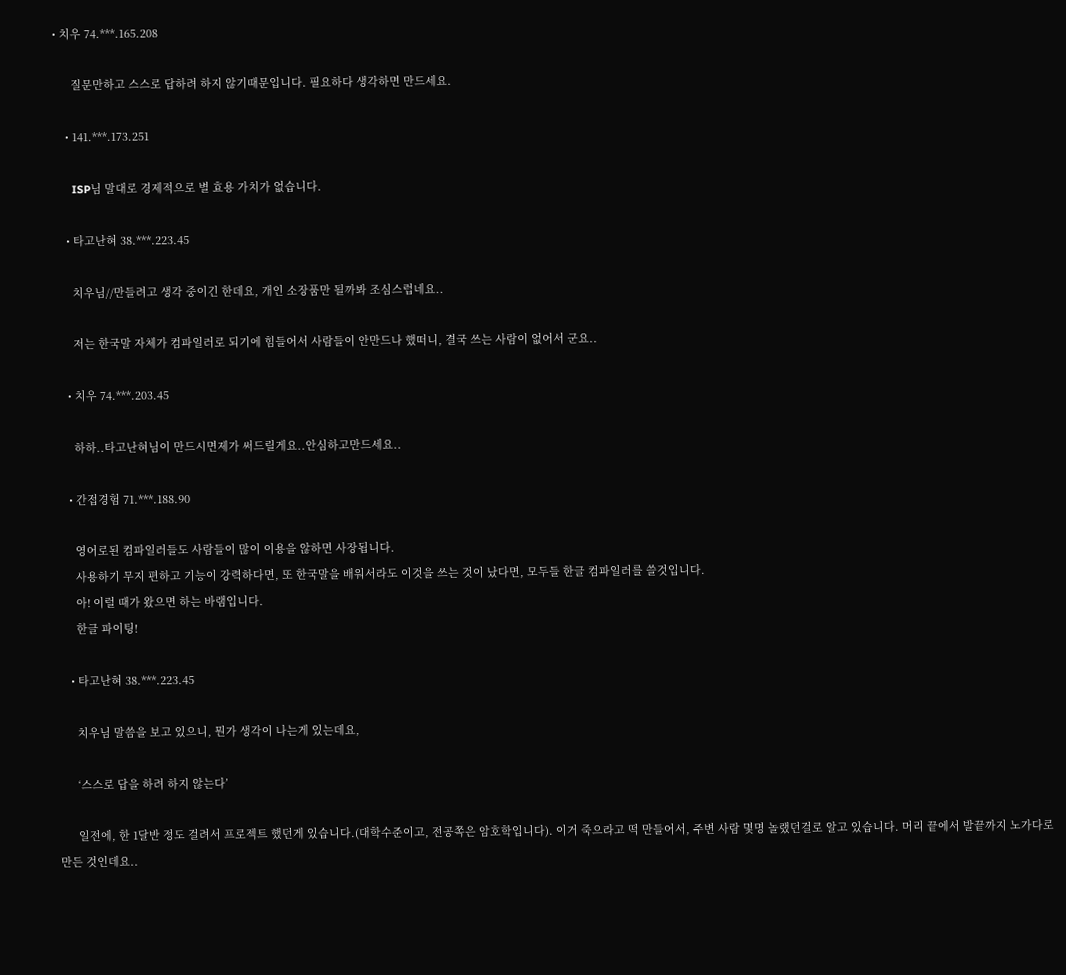• 치우 74.***.165.208

      질문만하고 스스로 답하려 하지 않기때문입니다. 필요하다 생각하면 만드세요.

    • 141.***.173.251

      ISP님 말대로 경제적으로 별 효용 가치가 없습니다.

    • 타고난혀 38.***.223.45

      치우님//만들려고 생각 중이긴 한데요, 개인 소장품만 될까봐 조심스럽네요..

      저는 한국말 자체가 컴파일러로 되기에 힘들어서 사람들이 안만드나 했떠니, 결국 쓰는 사람이 없어서 군요..

    • 치우 74.***.203.45

      하하..타고난혀님이 만드시면제가 써드릴게요..안심하고만드세요..

    • 간접경험 71.***.188.90

      영어로된 컴파일러들도 사람들이 많이 이용을 않하면 사장됩니다.
      사용하기 무지 편하고 기능이 강력하다면, 또 한국말을 배워서라도 이것을 쓰는 것이 났다면, 모두들 한글 컴파일러를 쓸것입니다.
      아! 이럴 때가 왔으면 하는 바램입니다.
      한글 파이팅!

    • 타고난혀 38.***.223.45

      치우님 말씀을 보고 있으니, 뭔가 생각이 나는게 있는데요,

      ‘스스로 답을 하려 하지 않는다’

      일전에, 한 1달반 정도 걸려서 프로젝트 했던게 있습니다.(대학수준이고, 전공쪽은 암호학입니다). 이거 죽으라고 떡 만들어서, 주변 사람 몇명 놀랬던걸로 알고 있습니다. 머리 끝에서 발끝까지 노가다로 만든 것인데요..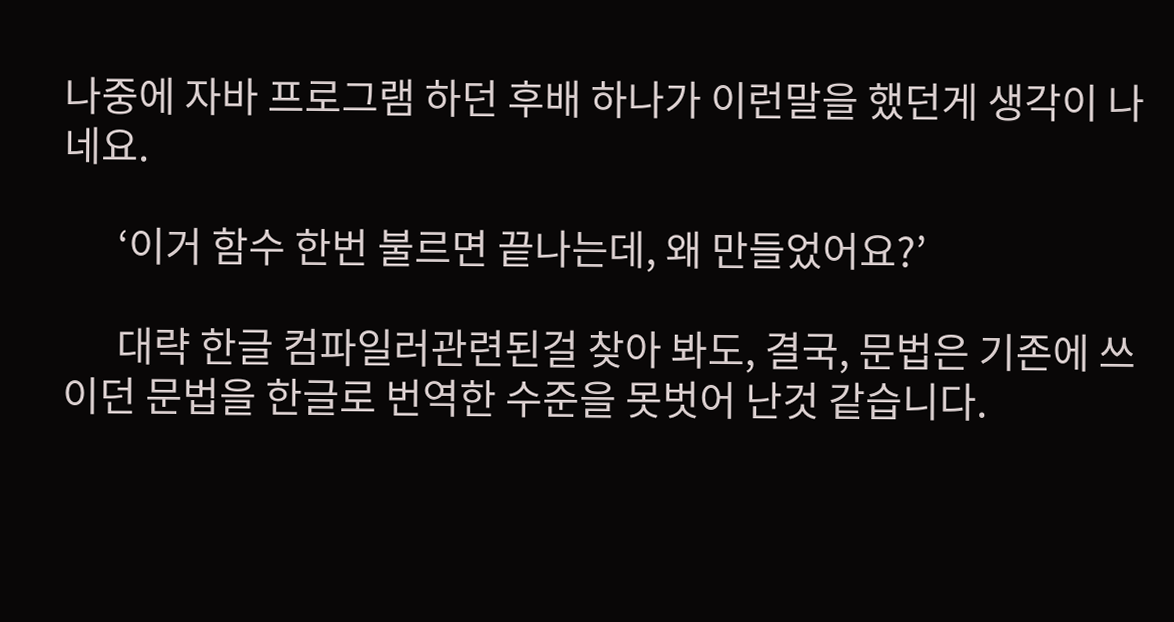나중에 자바 프로그램 하던 후배 하나가 이런말을 했던게 생각이 나네요.

      ‘이거 함수 한번 불르면 끝나는데, 왜 만들었어요?’

      대략 한글 컴파일러관련된걸 찾아 봐도, 결국, 문법은 기존에 쓰이던 문법을 한글로 번역한 수준을 못벗어 난것 같습니다.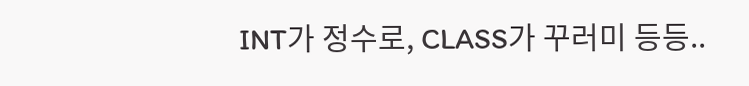INT가 정수로, CLASS가 꾸러미 등등..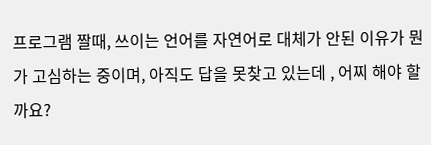프로그램 짤때, 쓰이는 언어를 자연어로 대체가 안된 이유가 뭔가 고심하는 중이며, 아직도 답을 못찾고 있는데 , 어찌 해야 할까요?